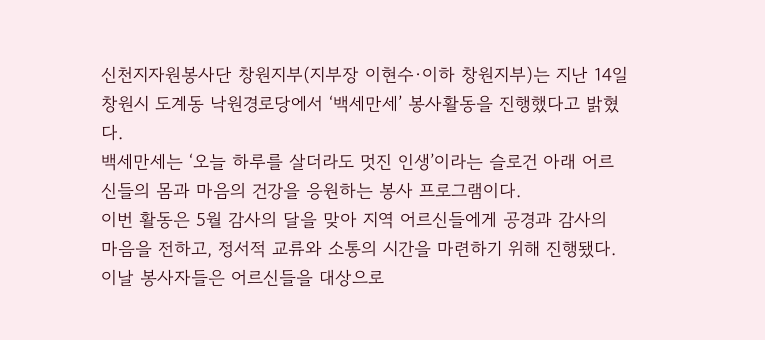신천지자원봉사단 창원지부(지부장 이현수·이하 창원지부)는 지난 14일 창원시 도계동 낙원경로당에서 ‘백세만세’ 봉사활동을 진행했다고 밝혔다.
백세만세는 ‘오늘 하루를 살더라도 멋진 인생’이라는 슬로건 아래 어르신들의 몸과 마음의 건강을 응원하는 봉사 프로그램이다.
이번 활동은 5월 감사의 달을 맞아 지역 어르신들에게 공경과 감사의 마음을 전하고, 정서적 교류와 소통의 시간을 마련하기 위해 진행됐다.
이날 봉사자들은 어르신들을 대상으로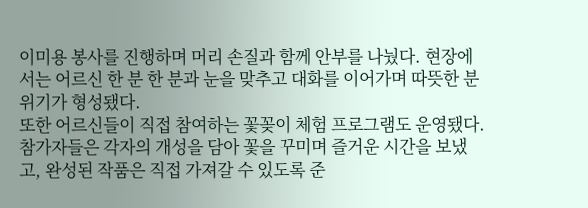이미용 봉사를 진행하며 머리 손질과 함께 안부를 나눴다. 현장에서는 어르신 한 분 한 분과 눈을 맞추고 대화를 이어가며 따뜻한 분위기가 형성됐다.
또한 어르신들이 직접 참여하는 꽃꽂이 체험 프로그램도 운영됐다. 참가자들은 각자의 개성을 담아 꽃을 꾸미며 즐거운 시간을 보냈고, 완성된 작품은 직접 가져갈 수 있도록 준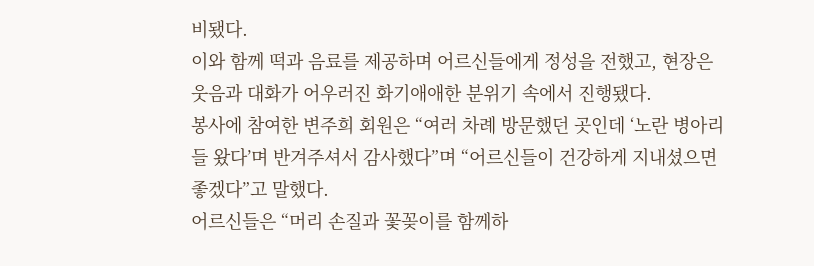비됐다.
이와 함께 떡과 음료를 제공하며 어르신들에게 정성을 전했고, 현장은 웃음과 대화가 어우러진 화기애애한 분위기 속에서 진행됐다.
봉사에 참여한 변주희 회원은 “여러 차례 방문했던 곳인데 ‘노란 병아리들 왔다’며 반겨주셔서 감사했다”며 “어르신들이 건강하게 지내셨으면 좋겠다”고 말했다.
어르신들은 “머리 손질과 꽃꽂이를 함께하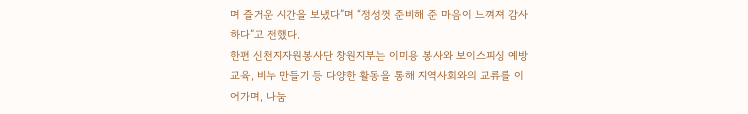며 즐거운 시간을 보냈다”며 “정성껏 준비해 준 마음이 느껴져 감사하다”고 전했다.
한편 신천지자원봉사단 창원지부는 이미용 봉사와 보이스피싱 예방 교육, 비누 만들기 등 다양한 활동을 통해 지역사회와의 교류를 이어가며, 나눔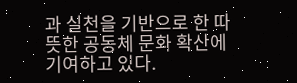과 실천을 기반으로 한 따뜻한 공동체 문화 확산에 기여하고 있다.